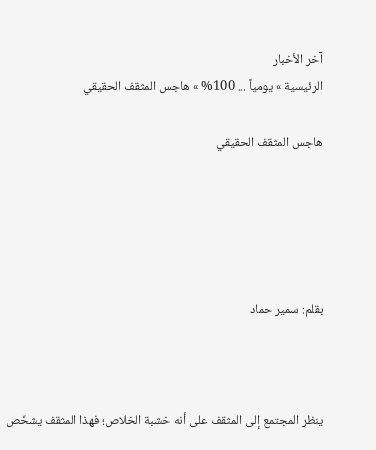آخر الأخبار
الرئيسية » يومياً ... 100% » هاجس المثقف الحقيقي

هاجس المثقف الحقيقي





بقلم: سمير حماد



ينظر المجتمع إلى المثقف على أنه خشبة الخلاص؛ فهذا المثقف يشخّص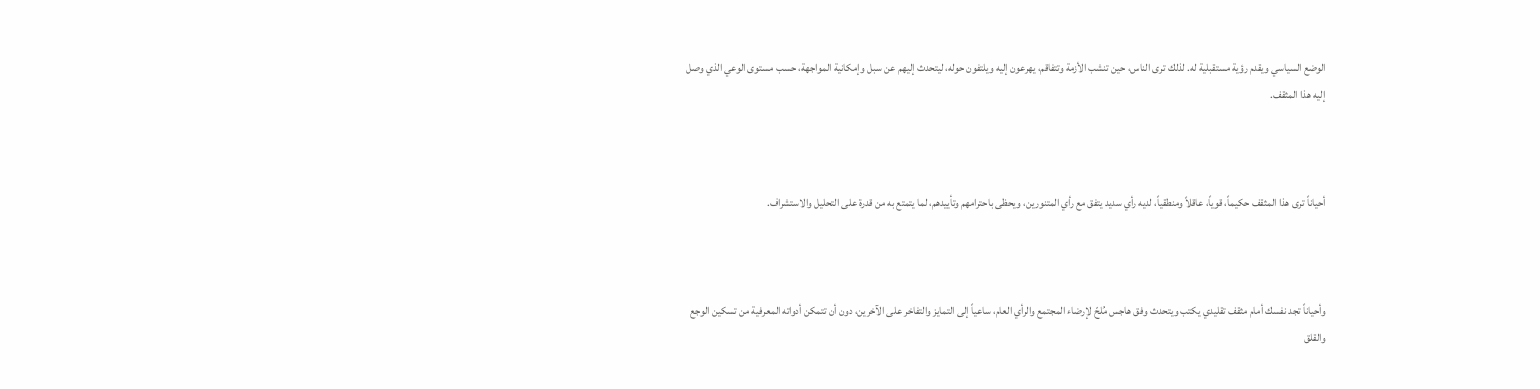الوضع السياسي ويقدم رؤية مستقبلية له. لذلك ترى الناس، حين تنشب الأزمة وتتفاقم، يهرعون إليه ويلتفون حوله، ليتحدث إليهم عن سبل وإمكانية المواجهة، حسب مستوى الوعي الذي وصل إليه هذا المثقف.



أحياناً ترى هذا المثقف حكيماً، قوياً، عاقلاً ومنطقياً، لديه رأي سديد يتفق مع رأي المتنورين، ويحظى باحترامهم وتأييدهم، لما يتمتع به من قدرة على التحليل والاستشراف.



وأحياناً تجد نفسك أمام مثقف تقليدي يكتب ويتحدث وفق هاجس مُلحّ لإرضاء المجتمع والرأي العام، ساعياً إلى التمايز والتفاخر على الآخرين، دون أن تتمكن أدواته المعرفية من تسكين الوجع والقلق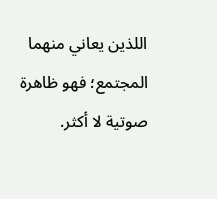اللذين يعاني منهما المجتمع؛ فهو ظاهرة صوتية لا أكثر.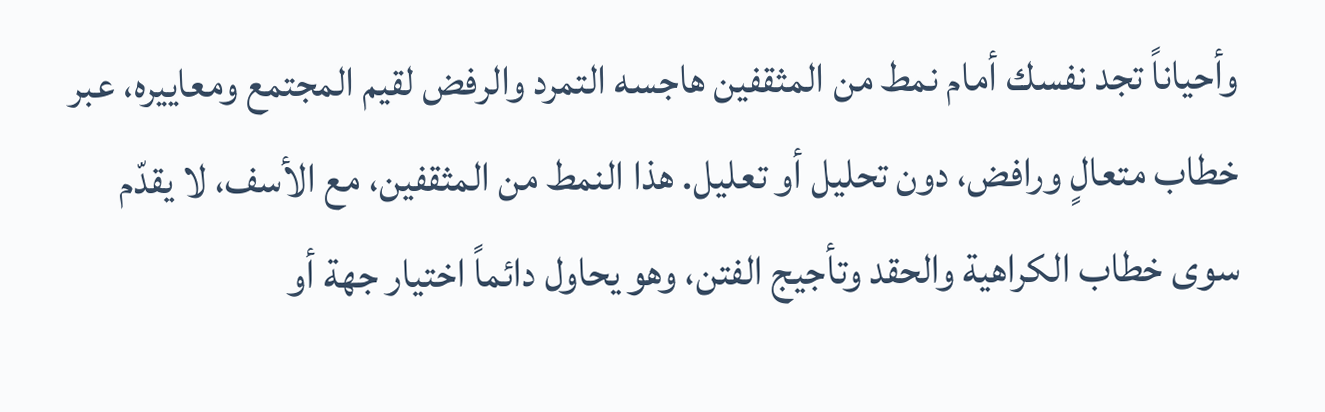وأحياناً تجد نفسك أمام نمط من المثقفين هاجسه التمرد والرفض لقيم المجتمع ومعاييره، عبر خطاب متعالٍ ورافض، دون تحليل أو تعليل. هذا النمط من المثقفين، مع الأسف، لا يقدّم سوى خطاب الكراهية والحقد وتأجيج الفتن، وهو يحاول دائماً اختيار جهة أو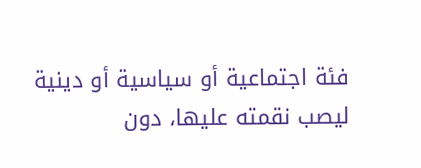فئة اجتماعية أو سياسية أو دينية ليصب نقمته عليها، دون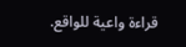قراءة واعية للواقع.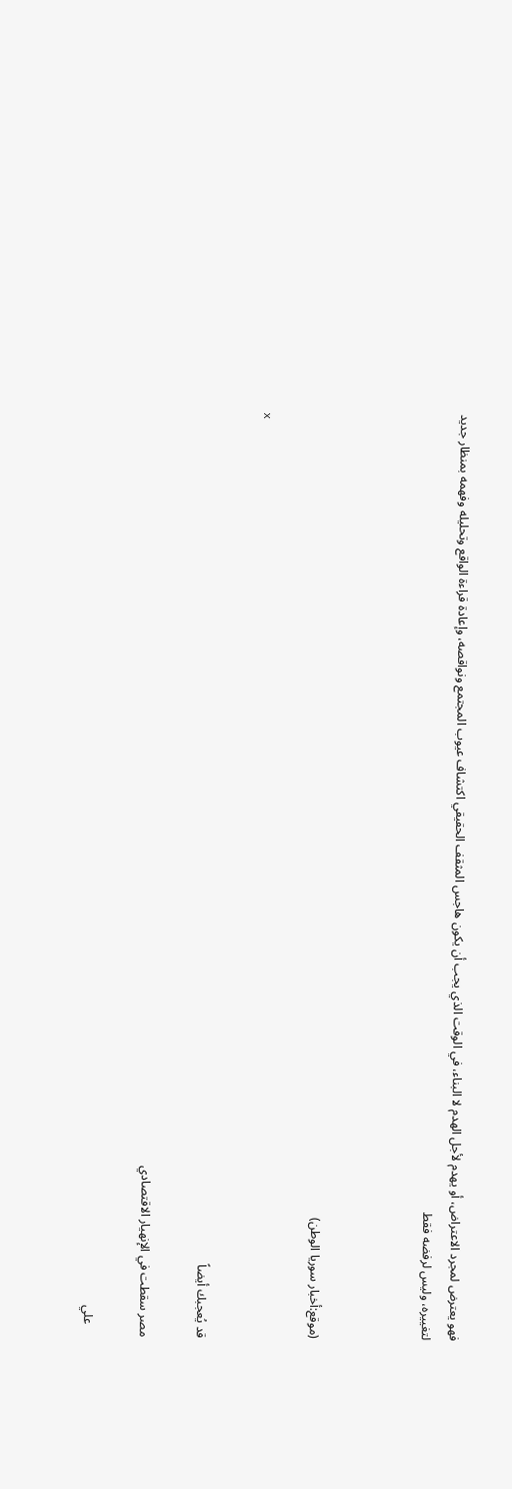فهو يعترض لمجرد الاعتراض، أو يهدم لأجل الهدم لا البناء، في الوقت الذي يجب أن يكون هاجس المثقف الحقيقي اكتشاف عيوب المجتمع ونواقصه، وإعادة قراءة الواقع وتحليله وفهمه بمنظار جديد لتغييره، وليس لرفضه فقط



(موقع:أخبار سوريا الوطن)

x

قد يُعجبك أيضاً

مصر سقطت في الإنهيار الاقتصادي

    علي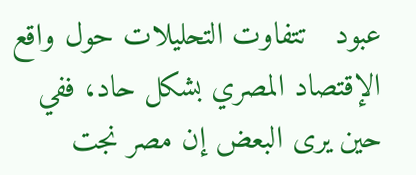عبود   تتفاوت التحليلات حول واقع الإقتصاد المصري بشكل حاد، ففي حين يرى البعض إن مصر نجت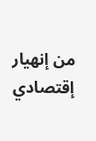من إنهيار إقتصادي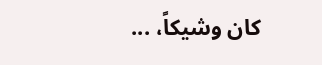كان وشيكاً، ...